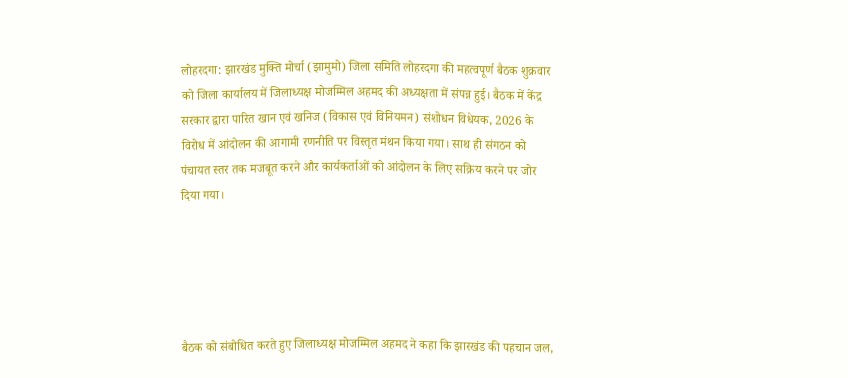लोहरदगा: झारखंड मुक्ति मोर्चा (झामुमो) जिला समिति लोहरदगा की महत्वपूर्ण बैठक शुक्रवार को जिला कार्यालय में जिलाध्यक्ष मोजम्मिल अहमद की अध्यक्षता में संपन्न हुई। बैठक में केंद्र सरकार द्वारा पारित खान एवं खनिज (विकास एवं विनियमन) संशोधन विधेयक, 2026 के विरोध में आंदोलन की आगामी रणनीति पर विस्तृत मंथन किया गया। साथ ही संगठन को पंचायत स्तर तक मजबूत करने और कार्यकर्ताओं को आंदोलन के लिए सक्रिय करने पर जोर दिया गया।





बैठक को संबोधित करते हुए जिलाध्यक्ष मोजम्मिल अहमद ने कहा कि झारखंड की पहचान जल,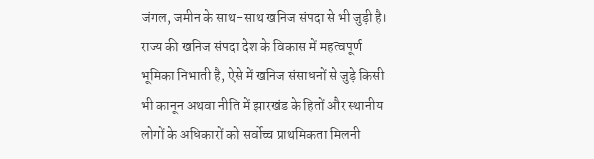जंगल, जमीन के साथ-साथ खनिज संपदा से भी जुड़ी है। राज्य की खनिज संपदा देश के विकास में महत्वपूर्ण भूमिका निभाती है, ऐसे में खनिज संसाधनों से जुड़े किसी भी कानून अथवा नीति में झारखंड के हितों और स्थानीय लोगों के अधिकारों को सर्वोच्च प्राथमिकता मिलनी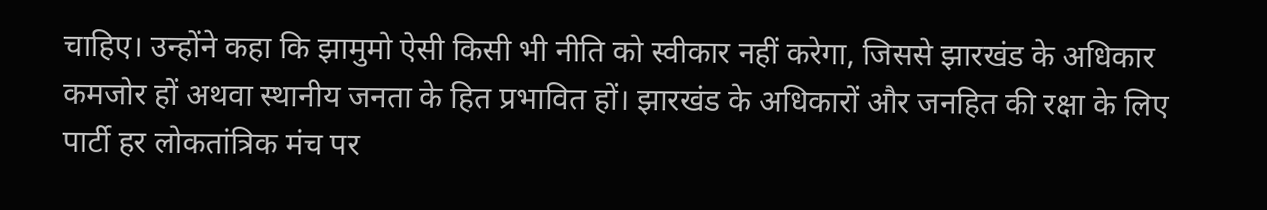चाहिए। उन्होंने कहा कि झामुमो ऐसी किसी भी नीति को स्वीकार नहीं करेगा, जिससे झारखंड के अधिकार कमजोर हों अथवा स्थानीय जनता के हित प्रभावित हों। झारखंड के अधिकारों और जनहित की रक्षा के लिए पार्टी हर लोकतांत्रिक मंच पर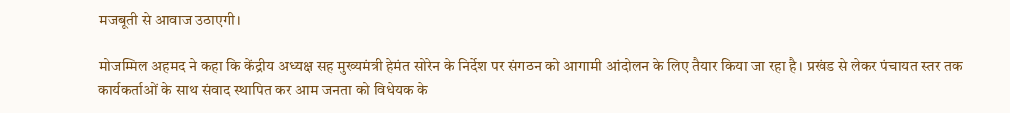मजबूती से आवाज उठाएगी।

मोजम्मिल अहमद ने कहा कि केंद्रीय अध्यक्ष सह मुख्यमंत्री हेमंत सोरेन के निर्देश पर संगठन को आगामी आंदोलन के लिए तैयार किया जा रहा है। प्रखंड से लेकर पंचायत स्तर तक कार्यकर्ताओं के साथ संवाद स्थापित कर आम जनता को विधेयक के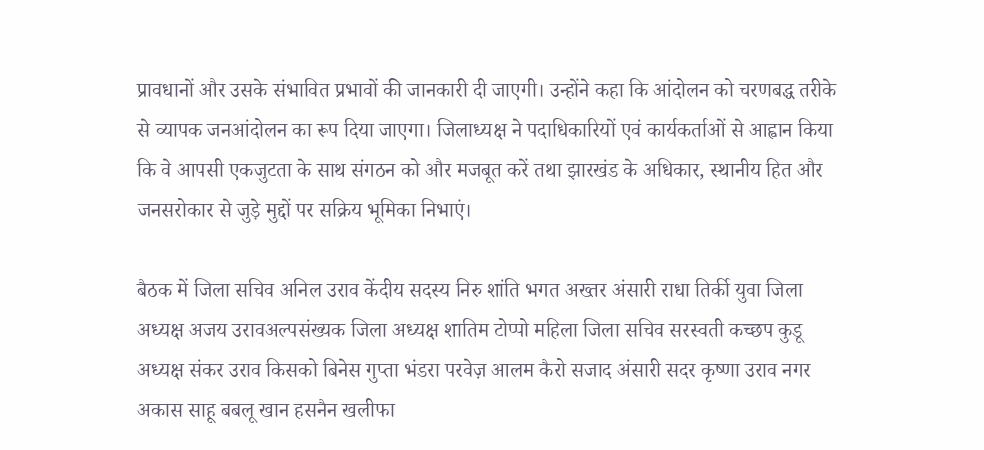प्रावधानों और उसके संभावित प्रभावों की जानकारी दी जाएगी। उन्होंने कहा कि आंदोलन को चरणबद्ध तरीके से व्यापक जनआंदोलन का रूप दिया जाएगा। जिलाध्यक्ष ने पदाधिकारियों एवं कार्यकर्ताओं से आह्वान किया कि वे आपसी एकजुटता के साथ संगठन को और मजबूत करें तथा झारखंड के अधिकार, स्थानीय हित और जनसरोकार से जुड़े मुद्दों पर सक्रिय भूमिका निभाएं।

बैठक में जिला सचिव अनिल उराव केंदीय सदस्य निरु शांति भगत अख्तर अंसारी राधा तिर्की युवा जिला अध्यक्ष अजय उरावअल्पसंख्यक जिला अध्यक्ष शातिम टोप्पो महिला जिला सचिव सरस्वती कच्छप कुडू अध्यक्ष संकर उराव किसको बिनेस गुप्ता भंडरा परवेज़ आलम कैरो सजाद अंसारी सदर कृष्णा उराव नगर अकास साहू बबलू खान हसनैन खलीफा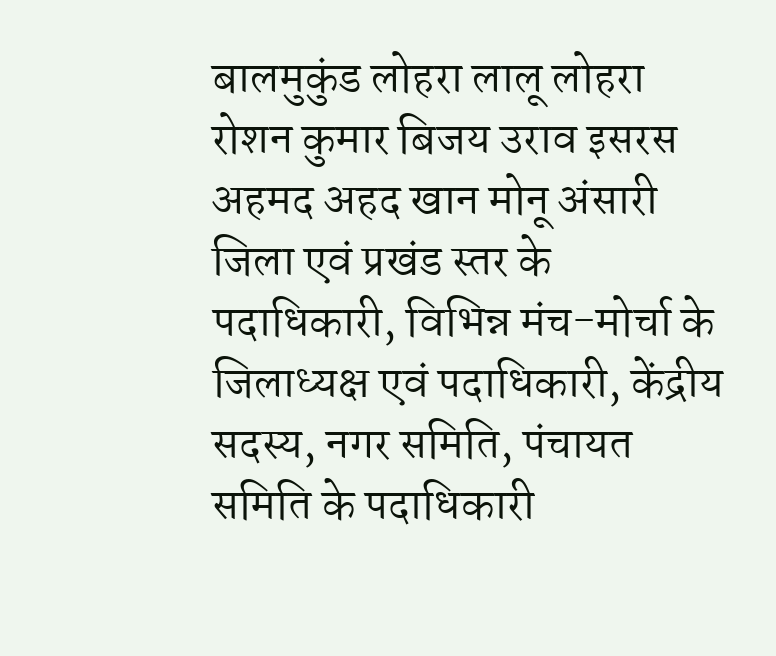बालमुकुंड लोहरा लालू लोहरा रोशन कुमार बिजय उराव इसरस अहमद अहद खान मोनू अंसारी जिला एवं प्रखंड स्तर के पदाधिकारी, विभिन्न मंच-मोर्चा के जिलाध्यक्ष एवं पदाधिकारी, केंद्रीय सदस्य, नगर समिति, पंचायत समिति के पदाधिकारी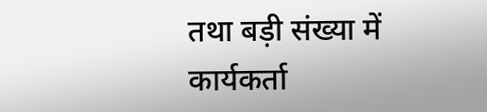तथा बड़ी संख्या में कार्यकर्ता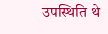उपस्थिति थे